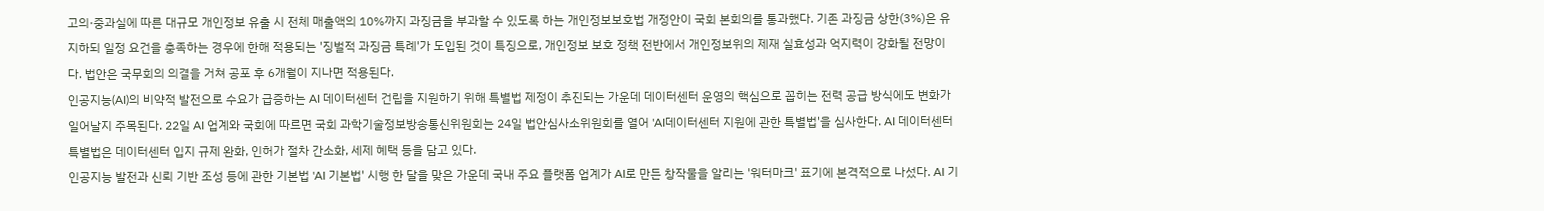고의·중과실에 따른 대규모 개인정보 유출 시 전체 매출액의 10%까지 과징금을 부과할 수 있도록 하는 개인정보보호법 개정안이 국회 본회의를 통과했다. 기존 과징금 상한(3%)은 유지하되 일정 요건을 충족하는 경우에 한해 적용되는 '징벌적 과징금 특례'가 도입된 것이 특징으로, 개인정보 보호 정책 전반에서 개인정보위의 제재 실효성과 억지력이 강화될 전망이다. 법안은 국무회의 의결을 거쳐 공포 후 6개월이 지나면 적용된다.
인공지능(AI)의 비약적 발전으로 수요가 급증하는 AI 데이터센터 건립을 지원하기 위해 특별법 제정이 추진되는 가운데 데이터센터 운영의 핵심으로 꼽히는 전력 공급 방식에도 변화가 일어날지 주목된다. 22일 AI 업계와 국회에 따르면 국회 과학기술정보방송통신위원회는 24일 법안심사소위원회를 열어 'AI데이터센터 지원에 관한 특별법'을 심사한다. AI 데이터센터 특별법은 데이터센터 입지 규제 완화, 인허가 절차 간소화, 세제 혜택 등을 담고 있다.
인공지능 발전과 신뢰 기반 조성 등에 관한 기본법 'AI 기본법' 시행 한 달을 맞은 가운데 국내 주요 플랫폼 업계가 AI로 만든 창작물을 알리는 '워터마크' 표기에 본격적으로 나섰다. AI 기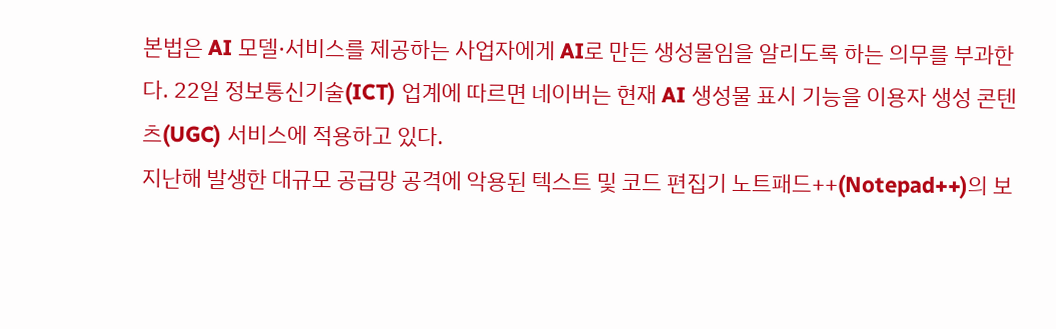본법은 AI 모델·서비스를 제공하는 사업자에게 AI로 만든 생성물임을 알리도록 하는 의무를 부과한다. 22일 정보통신기술(ICT) 업계에 따르면 네이버는 현재 AI 생성물 표시 기능을 이용자 생성 콘텐츠(UGC) 서비스에 적용하고 있다.
지난해 발생한 대규모 공급망 공격에 악용된 텍스트 및 코드 편집기 노트패드++(Notepad++)의 보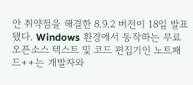안 취약점을 해결한 8.9.2 버전이 18일 발표됐다. Windows 환경에서 동작하는 무료 오픈소스 텍스트 및 코드 편집기인 노트패드++는 개발자와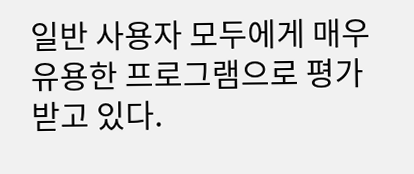일반 사용자 모두에게 매우 유용한 프로그램으로 평가받고 있다.